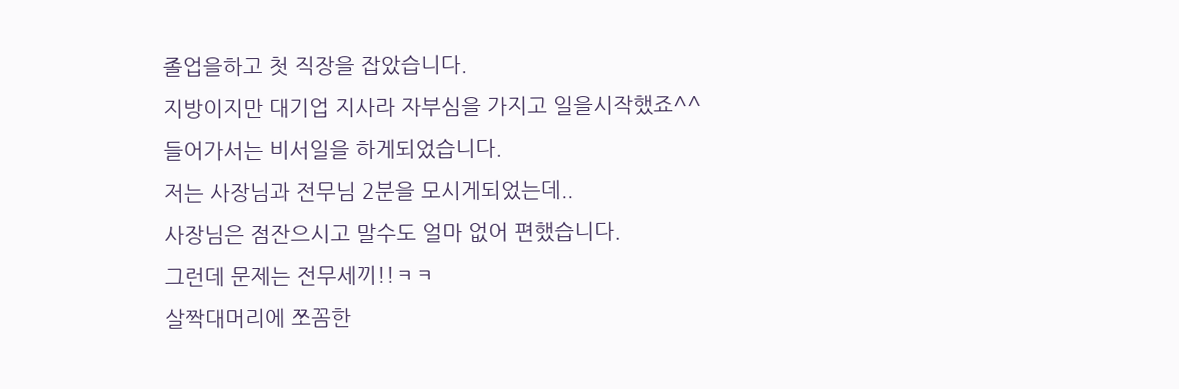졸업을하고 첫 직장을 잡았습니다.
지방이지만 대기업 지사라 자부심을 가지고 일을시작했죠^^
들어가서는 비서일을 하게되었습니다.
저는 사장님과 전무님 2분을 모시게되었는데..
사장님은 점잔으시고 말수도 얼마 없어 편했습니다.
그런데 문제는 전무세끼!!ㅋㅋ
살짝대머리에 쪼꼼한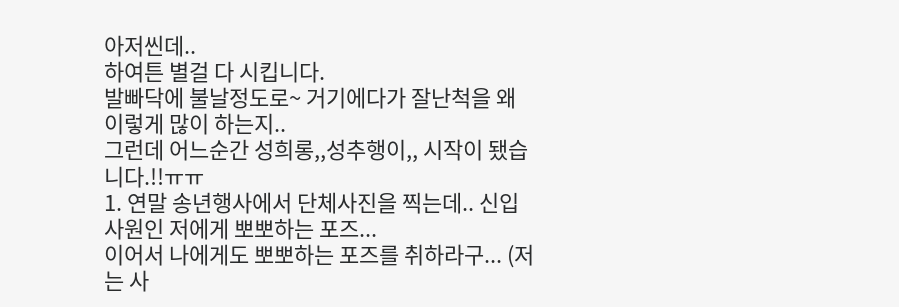아저씬데..
하여튼 별걸 다 시킵니다.
발빠닥에 불날정도로~ 거기에다가 잘난척을 왜이렇게 많이 하는지..
그런데 어느순간 성희롱,,성추행이,, 시작이 됐습니다.!!ㅠㅠ
1. 연말 송년행사에서 단체사진을 찍는데.. 신입사원인 저에게 뽀뽀하는 포즈...
이어서 나에게도 뽀뽀하는 포즈를 취하라구... (저는 사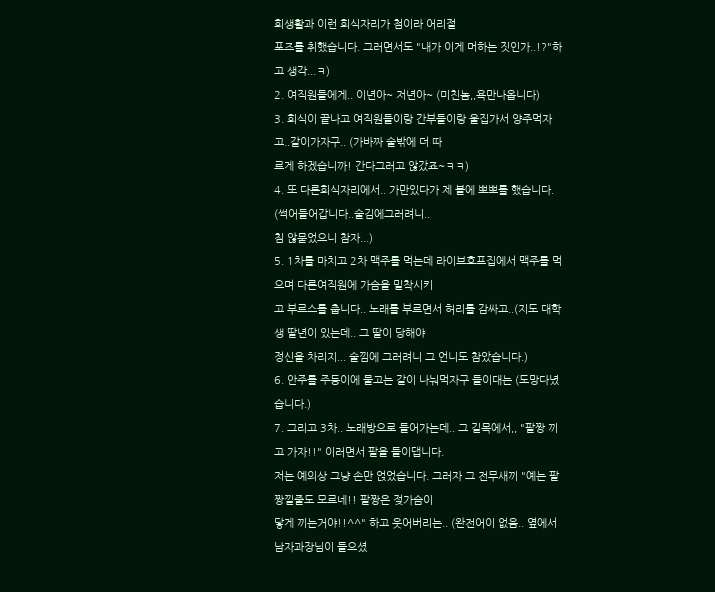회생활과 이런 회식자리가 첨이라 어리절
포즈를 취했습니다. 그러면서도 "내가 이게 머하는 짓인가..!?"하고 생각...ㅋ)
2. 여직원들에게.. 이년아~ 저년아~ (미친놈,,욕만나옵니다)
3. 회식이 끝나고 여직원들이랑 간부들이랑 울집가서 양주먹자고..같이가자구.. (가바짜 술밖에 더 따
르게 하겠습니까! 간다그러고 않갔죠~ㅋㅋ)
4. 또 다른회식자리에서.. 가만있다가 제 볼에 뽀뽀를 했습니다. (썩어들어갑니다..술김에그러려니..
침 않묻었으니 참자...)
5. 1차를 마치고 2차 맥주를 먹는데 라이브호프집에서 맥주를 먹으며 다른여직원에 가슴을 밀착시키
고 부르스를 춥니다.. 노래를 부르면서 허리를 감싸고..(지도 대학생 딸년이 있는데.. 그 딸이 당해야
정신을 차리지... 술낌에 그러려니 그 언니도 참았습니다.)
6. 안주를 주둥이에 물고는 같이 나눠먹자구 들이대는 (도망다녔습니다.)
7. 그리고 3차.. 노래방으로 들어가는데.. 그 길목에서,, "팔짱 끼고 가자!!" 이러면서 팔을 들이댑니다.
저는 예의상 그냥 손만 얹었습니다. 그러자 그 전무새끼 "예는 팔짱낄줄도 모르네!! 팔짱은 젖가슴이
닿게 끼는거야!!^^" 하고 웃어버리는.. (완전어이 없음.. 옆에서 남자과장님이 들으셨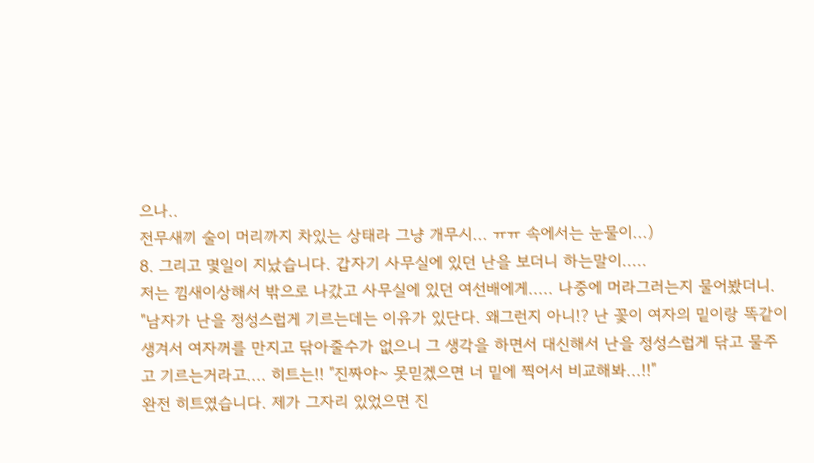으나..
전무새끼 술이 머리까지 차있는 상태라 그냥 개무시... ㅠㅠ 속에서는 눈물이...)
8. 그리고 몇일이 지났습니다. 갑자기 사무실에 있던 난을 보더니 하는말이.....
저는 낌새이상해서 밖으로 나갔고 사무실에 있던 여선배에게..... 나중에 머라그러는지 물어봤더니.
"남자가 난을 정성스럽게 기르는데는 이유가 있단다. 왜그런지 아니!? 난 꽃이 여자의 밑이랑 똑같이
생겨서 여자꺼를 만지고 닦아줄수가 없으니 그 생각을 하면서 대신해서 난을 정성스럽게 닦고 물주
고 기르는거라고.... 히트는!! "진짜야~ 못믿겠으면 너 밑에 찍어서 비교해봐...!!"
완전 히트였습니다. 제가 그자리 있었으면 진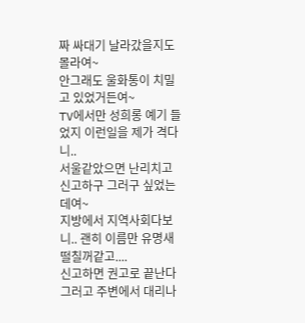짜 싸대기 날라갔을지도 몰라여~
안그래도 울화통이 치밀고 있었거든여~
TV에서만 성희롱 예기 들었지 이런일을 제가 격다니..
서울같았으면 난리치고 신고하구 그러구 싶었는데여~
지방에서 지역사회다보니.. 괜히 이름만 유명새 떨칠꺼같고....
신고하면 권고로 끝난다그러고 주변에서 대리나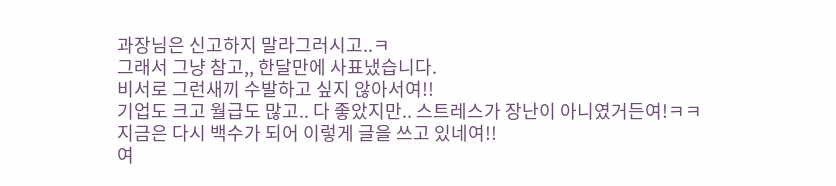과장님은 신고하지 말라그러시고..ㅋ
그래서 그냥 참고,, 한달만에 사표냈습니다.
비서로 그런새끼 수발하고 싶지 않아서여!!
기업도 크고 월급도 많고.. 다 좋았지만.. 스트레스가 장난이 아니였거든여!ㅋㅋ
지금은 다시 백수가 되어 이렇게 글을 쓰고 있네여!!
여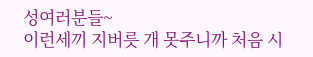성여러분들~
이런세끼 지버릇 개 못주니까 처음 시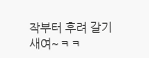작부터 후려 갈기새여~ㅋㅋ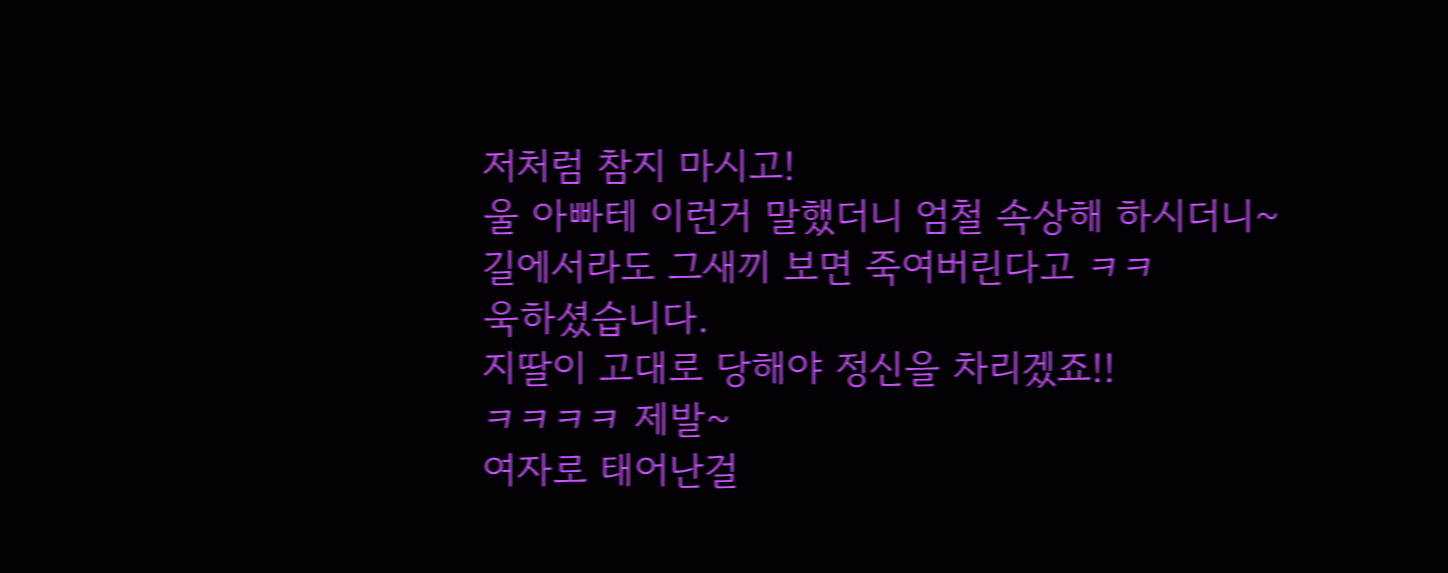저처럼 참지 마시고!
울 아빠테 이런거 말했더니 엄철 속상해 하시더니~ 길에서라도 그새끼 보면 죽여버린다고 ㅋㅋ
욱하셨습니다.
지딸이 고대로 당해야 정신을 차리겠죠!!
ㅋㅋㅋㅋ 제발~
여자로 태어난걸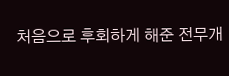처음으로 후회하게 해준 전무개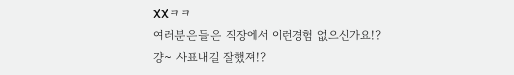XXㅋㅋ
여러분은들은 직장에서 이런경험 없으신가요!?
걍~ 사표내길 잘했져!?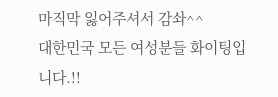마직막 잃어주셔서 감솨^^
대한민국 모든 여성분들 화이팅입니다.!!